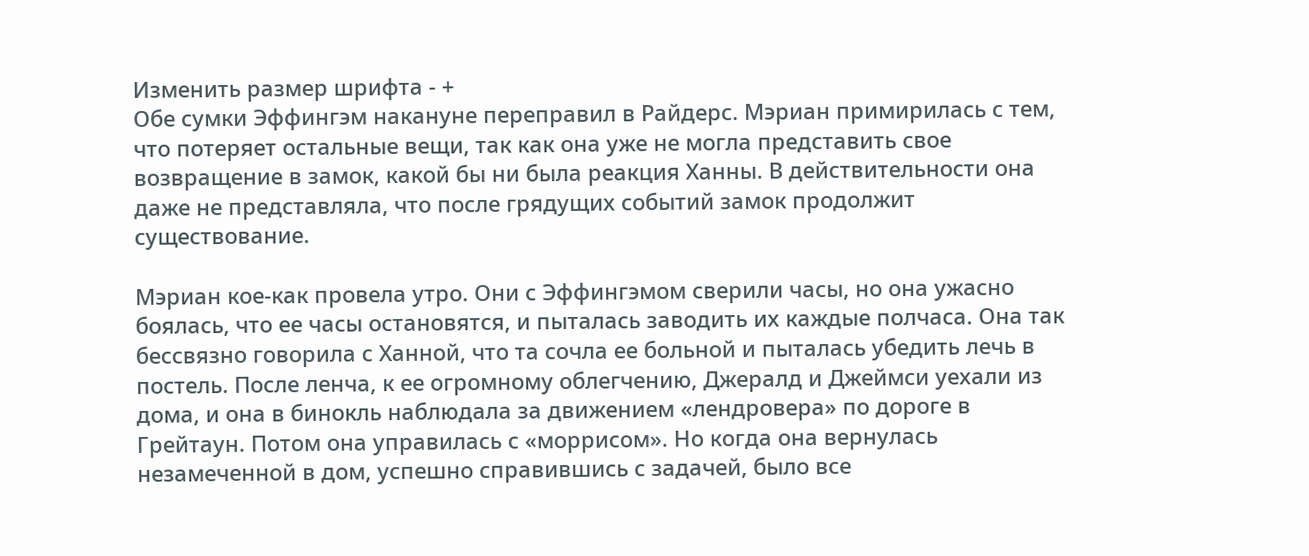Изменить размер шрифта - +
Обе сумки Эффингэм накануне переправил в Райдерс. Мэриан примирилась с тем, что потеряет остальные вещи, так как она уже не могла представить свое возвращение в замок, какой бы ни была реакция Ханны. В действительности она даже не представляла, что после грядущих событий замок продолжит существование.

Мэриан кое-как провела утро. Они с Эффингэмом сверили часы, но она ужасно боялась, что ее часы остановятся, и пыталась заводить их каждые полчаса. Она так бессвязно говорила с Ханной, что та сочла ее больной и пыталась убедить лечь в постель. После ленча, к ее огромному облегчению, Джералд и Джеймси уехали из дома, и она в бинокль наблюдала за движением «лендровера» по дороге в Грейтаун. Потом она управилась с «моррисом». Но когда она вернулась незамеченной в дом, успешно справившись с задачей, было все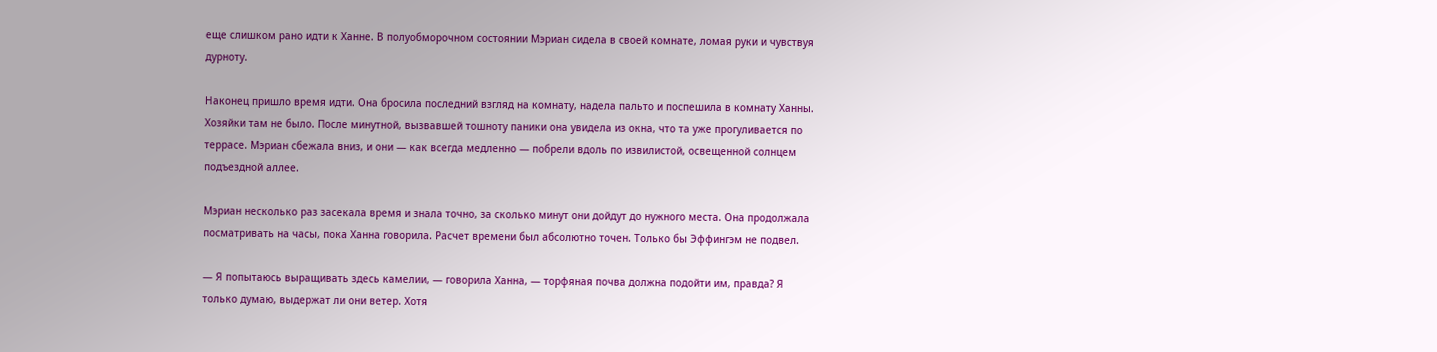еще слишком рано идти к Ханне. В полуобморочном состоянии Мэриан сидела в своей комнате, ломая руки и чувствуя дурноту.

Наконец пришло время идти. Она бросила последний взгляд на комнату, надела пальто и поспешила в комнату Ханны. Хозяйки там не было. После минутной, вызвавшей тошноту паники она увидела из окна, что та уже прогуливается по террасе. Мэриан сбежала вниз, и они — как всегда медленно — побрели вдоль по извилистой, освещенной солнцем подъездной аллее.

Мэриан несколько раз засекала время и знала точно, за сколько минут они дойдут до нужного места. Она продолжала посматривать на часы, пока Ханна говорила. Расчет времени был абсолютно точен. Только бы Эффингэм не подвел.

— Я попытаюсь выращивать здесь камелии, — говорила Ханна, — торфяная почва должна подойти им, правда? Я только думаю, выдержат ли они ветер. Хотя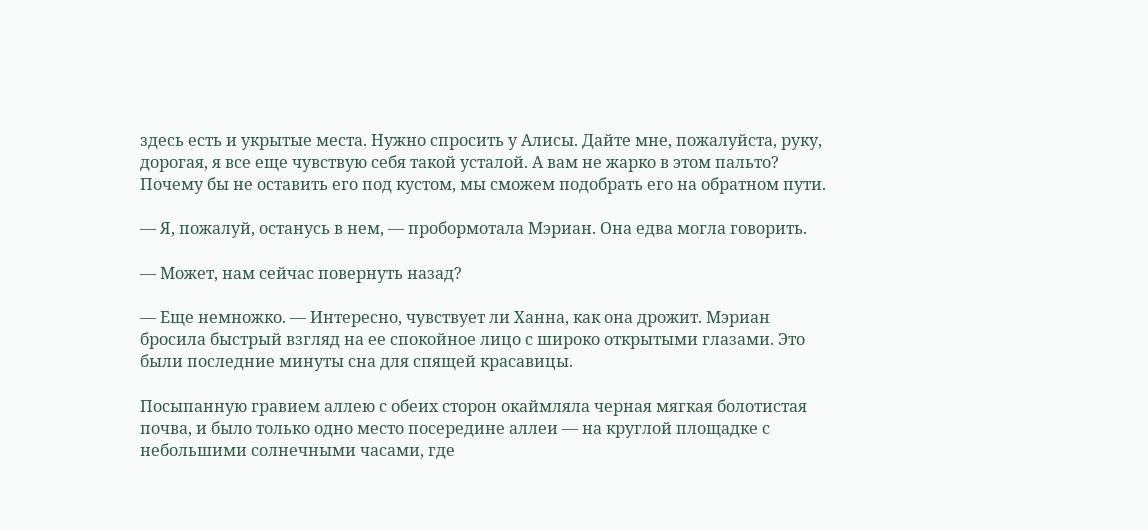здесь есть и укрытые места. Нужно спросить у Алисы. Дайте мне, пожалуйста, руку, дорогая, я все еще чувствую себя такой усталой. А вам не жарко в этом пальто? Почему бы не оставить его под кустом, мы сможем подобрать его на обратном пути.

— Я, пожалуй, останусь в нем, — пробормотала Мэриан. Она едва могла говорить.

— Может, нам сейчас повернуть назад?

— Еще немножко. — Интересно, чувствует ли Ханна, как она дрожит. Мэриан бросила быстрый взгляд на ее спокойное лицо с широко открытыми глазами. Это были последние минуты сна для спящей красавицы.

Посыпанную гравием аллею с обеих сторон окаймляла черная мягкая болотистая почва, и было только одно место посередине аллеи — на круглой площадке с небольшими солнечными часами, где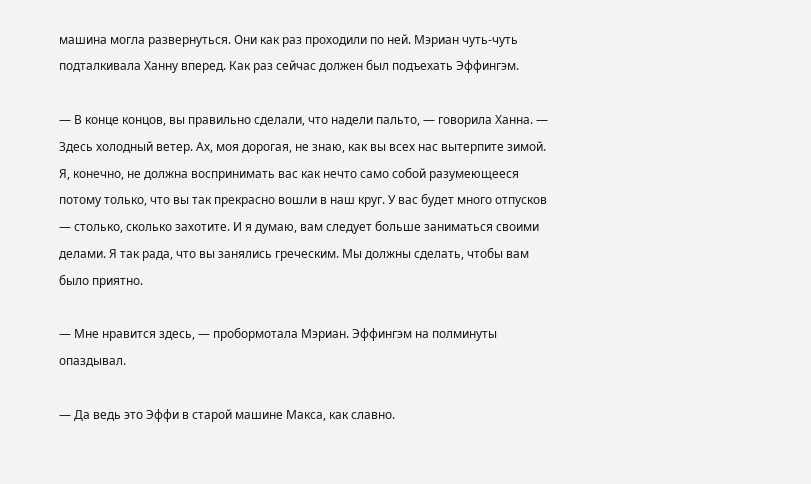машина могла развернуться. Они как раз проходили по ней. Мэриан чуть-чуть подталкивала Ханну вперед. Как раз сейчас должен был подъехать Эффингэм.

— В конце концов, вы правильно сделали, что надели пальто, — говорила Ханна. — Здесь холодный ветер. Ах, моя дорогая, не знаю, как вы всех нас вытерпите зимой. Я, конечно, не должна воспринимать вас как нечто само собой разумеющееся потому только, что вы так прекрасно вошли в наш круг. У вас будет много отпусков — столько, сколько захотите. И я думаю, вам следует больше заниматься своими делами. Я так рада, что вы занялись греческим. Мы должны сделать, чтобы вам было приятно.

— Мне нравится здесь, — пробормотала Мэриан. Эффингэм на полминуты опаздывал.

— Да ведь это Эффи в старой машине Макса, как славно.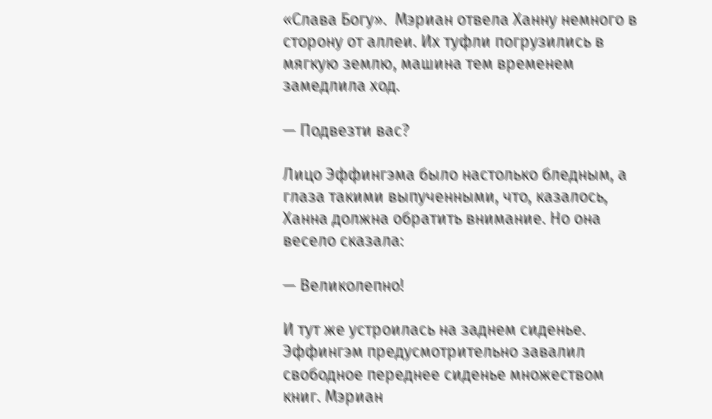«Слава Богу».  Мэриан отвела Ханну немного в сторону от аллеи. Их туфли погрузились в мягкую землю, машина тем временем замедлила ход.

— Подвезти вас?

Лицо Эффингэма было настолько бледным, а глаза такими выпученными, что, казалось, Ханна должна обратить внимание. Но она весело сказала:

— Великолепно!

И тут же устроилась на заднем сиденье. Эффингэм предусмотрительно завалил свободное переднее сиденье множеством книг. Мэриан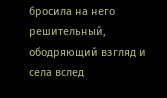бросила на него решительный, ободряющий взгляд и села вслед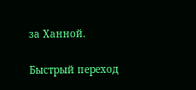за Ханной.

Быстрый переход